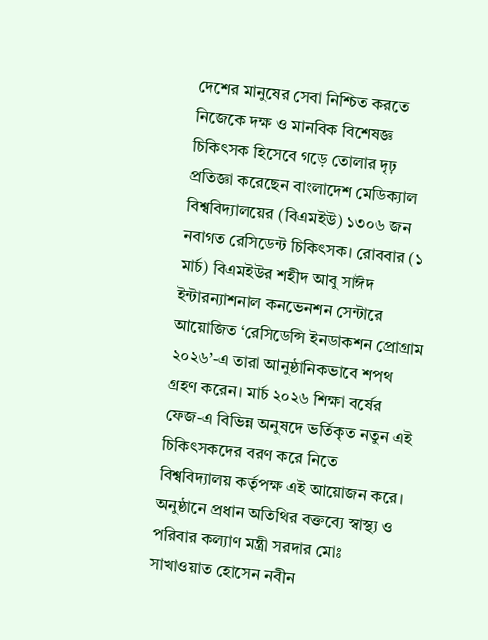দেশের মানুষের সেবা নিশ্চিত করতে নিজেকে দক্ষ ও মানবিক বিশেষজ্ঞ চিকিৎসক হিসেবে গড়ে তোলার দৃঢ় প্রতিজ্ঞা করেছেন বাংলাদেশ মেডিক্যাল বিশ্ববিদ্যালয়ের (বিএমইউ) ১৩০৬ জন নবাগত রেসিডেন্ট চিকিৎসক। রোববার (১ মার্চ) বিএমইউর শহীদ আবু সাঈদ ইন্টারন্যাশনাল কনভেনশন সেন্টারে আয়োজিত ‘রেসিডেন্সি ইনডাকশন প্রোগ্রাম ২০২৬’-এ তারা আনুষ্ঠানিকভাবে শপথ গ্রহণ করেন। মার্চ ২০২৬ শিক্ষা বর্ষের ফেজ-এ বিভিন্ন অনুষদে ভর্তিকৃত নতুন এই চিকিৎসকদের বরণ করে নিতে বিশ্ববিদ্যালয় কর্তৃপক্ষ এই আয়োজন করে।
অনুষ্ঠানে প্রধান অতিথির বক্তব্যে স্বাস্থ্য ও পরিবার কল্যাণ মন্ত্রী সরদার মোঃ সাখাওয়াত হোসেন নবীন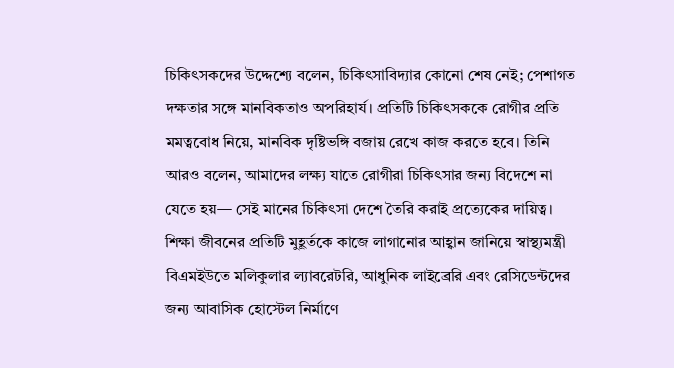চিকিৎসকদের উদ্দেশ্যে বলেন, চিকিৎসাবিদ্যার কোনো শেষ নেই; পেশাগত দক্ষতার সঙ্গে মানবিকতাও অপরিহার্য। প্রতিটি চিকিৎসককে রোগীর প্রতি মমত্ববোধ নিয়ে, মানবিক দৃষ্টিভঙ্গি বজায় রেখে কাজ করতে হবে। তিনি আরও বলেন, আমাদের লক্ষ্য যাতে রোগীরা চিকিৎসার জন্য বিদেশে না যেতে হয়— সেই মানের চিকিৎসা দেশে তৈরি করাই প্রত্যেকের দায়িত্ব। শিক্ষা জীবনের প্রতিটি মুহূর্তকে কাজে লাগানোর আহ্বান জানিয়ে স্বাস্থ্যমন্ত্রী বিএমইউতে মলিকুলার ল্যাবরেটরি, আধুনিক লাইব্রেরি এবং রেসিডেন্টদের জন্য আবাসিক হোস্টেল নির্মাণে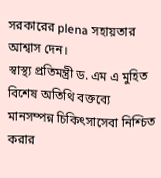সরকারের plena সহায়তার আশ্বাস দেন।
স্বাস্থ্য প্রতিমন্ত্রী ড. এম এ মুহিত বিশেষ অতিথি বক্তব্যে মানসম্পন্ন চিকিৎসাসেবা নিশ্চিত করার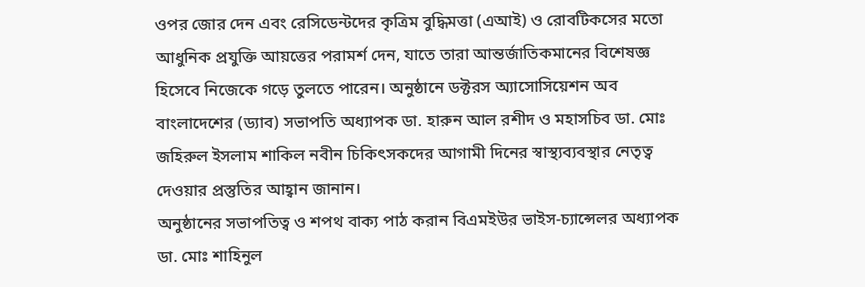ওপর জোর দেন এবং রেসিডেন্টদের কৃত্রিম বুদ্ধিমত্তা (এআই) ও রোবটিকসের মতো আধুনিক প্রযুক্তি আয়ত্তের পরামর্শ দেন, যাতে তারা আন্তর্জাতিকমানের বিশেষজ্ঞ হিসেবে নিজেকে গড়ে তুলতে পারেন। অনুষ্ঠানে ডক্টরস অ্যাসোসিয়েশন অব বাংলাদেশের (ড্যাব) সভাপতি অধ্যাপক ডা. হারুন আল রশীদ ও মহাসচিব ডা. মোঃ জহিরুল ইসলাম শাকিল নবীন চিকিৎসকদের আগামী দিনের স্বাস্থ্যব্যবস্থার নেতৃত্ব দেওয়ার প্রস্তুতির আহ্বান জানান।
অনুষ্ঠানের সভাপতিত্ব ও শপথ বাক্য পাঠ করান বিএমইউর ভাইস-চ্যান্সেলর অধ্যাপক ডা. মোঃ শাহিনুল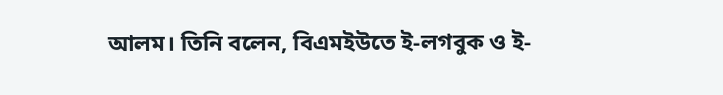আলম। তিনি বলেন, বিএমইউতে ই-লগবুক ও ই-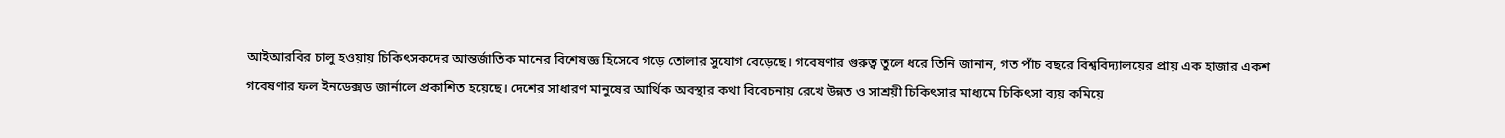আইআরবির চালু হওয়ায় চিকিৎসকদের আন্তর্জাতিক মানের বিশেষজ্ঞ হিসেবে গড়ে তোলার সুযোগ বেড়েছে। গবেষণার গুরুত্ব তুলে ধরে তিনি জানান, গত পাঁচ বছরে বিশ্ববিদ্যালয়ের প্রায় এক হাজার একশ গবেষণার ফল ইনডেক্সড জার্নালে প্রকাশিত হয়েছে। দেশের সাধারণ মানুষের আর্থিক অবস্থার কথা বিবেচনায় রেখে উন্নত ও সাশ্রয়ী চিকিৎসার মাধ্যমে চিকিৎসা ব্যয় কমিয়ে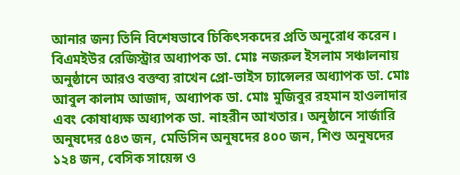আনার জন্য তিনি বিশেষভাবে চিকিৎসকদের প্রতি অনুরোধ করেন।
বিএমইউর রেজিস্ট্রার অধ্যাপক ডা. মোঃ নজরুল ইসলাম সঞ্চালনায় অনুষ্ঠানে আরও বক্তব্য রাখেন প্রো-ভাইস চ্যান্সেলর অধ্যাপক ডা. মোঃ আবুল কালাম আজাদ, অধ্যাপক ডা. মোঃ মুজিবুর রহমান হাওলাদার এবং কোষাধ্যক্ষ অধ্যাপক ডা. নাহরীন আখতার। অনুষ্ঠানে সার্জারি অনুষদের ৫৪৩ জন, মেডিসিন অনুষদের ৪০০ জন, শিশু অনুষদের ১২৪ জন, বেসিক সায়েন্স ও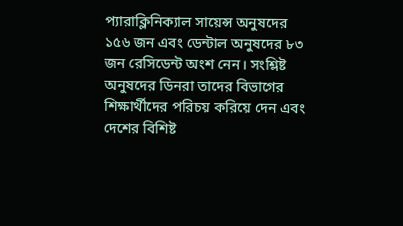প্যারাক্লিনিক্যাল সায়েন্স অনুষদের ১৫৬ জন এবং ডেন্টাল অনুষদের ৮৩ জন রেসিডেন্ট অংশ নেন। সংশ্লিষ্ট অনুষদের ডিনরা তাদের বিভাগের শিক্ষার্থীদের পরিচয় করিয়ে দেন এবং দেশের বিশিষ্ট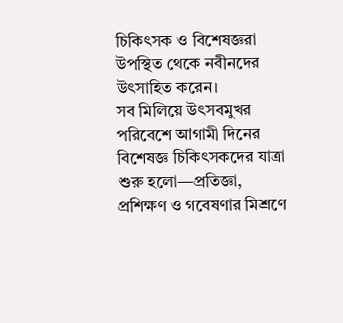চিকিৎসক ও বিশেষজ্ঞরা উপস্থিত থেকে নবীনদের উৎসাহিত করেন।
সব মিলিয়ে উৎসবমুখর পরিবেশে আগামী দিনের বিশেষজ্ঞ চিকিৎসকদের যাত্রা শুরু হলো—প্রতিজ্ঞা, প্রশিক্ষণ ও গবেষণার মিশ্রণে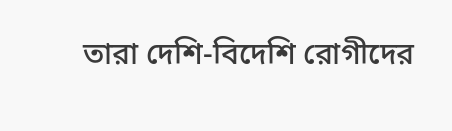তারা দেশি-বিদেশি রোগীদের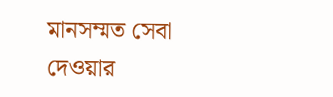মানসম্মত সেবা দেওয়ার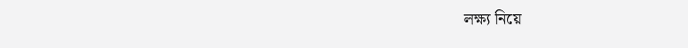লক্ষ্য নিয়ে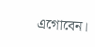এগোবেন।